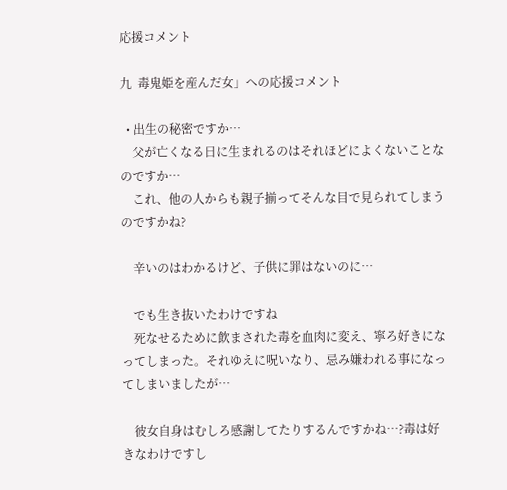応援コメント

九  毒鬼姫を産んだ女」への応援コメント

  • 出生の秘密ですか…
    父が亡くなる日に生まれるのはそれほどによくないことなのですか…
    これ、他の人からも親子揃ってそんな目で見られてしまうのですかね?

    辛いのはわかるけど、子供に罪はないのに…

    でも生き抜いたわけですね
    死なせるために飲まされた毒を血肉に変え、寧ろ好きになってしまった。それゆえに呪いなり、忌み嫌われる事になってしまいましたが…

    彼女自身はむしろ感謝してたりするんですかね…?毒は好きなわけですし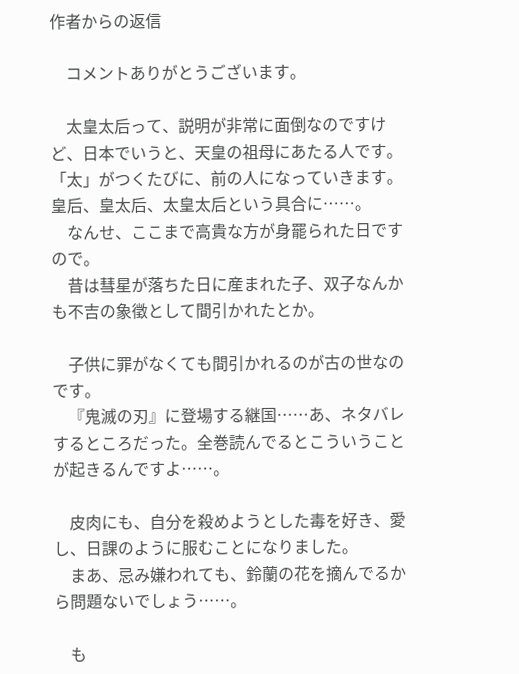作者からの返信

    コメントありがとうございます。

    太皇太后って、説明が非常に面倒なのですけど、日本でいうと、天皇の祖母にあたる人です。「太」がつくたびに、前の人になっていきます。皇后、皇太后、太皇太后という具合に……。
    なんせ、ここまで高貴な方が身罷られた日ですので。
    昔は彗星が落ちた日に産まれた子、双子なんかも不吉の象徵として間引かれたとか。

    子供に罪がなくても間引かれるのが古の世なのです。
    『鬼滅の刃』に登場する継国……あ、ネタバレするところだった。全巻読んでるとこういうことが起きるんですよ……。

    皮肉にも、自分を殺めようとした毒を好き、愛し、日課のように服むことになりました。
    まあ、忌み嫌われても、鈴蘭の花を摘んでるから問題ないでしょう……。

    も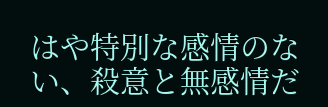はや特別な感情のない、殺意と無感情だ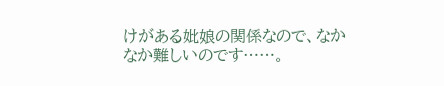けがある妣娘の関係なので、なかなか難しいのです……。